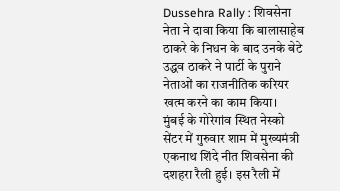Dussehra Rally : शिवसेना नेता ने दावा किया कि बालासाहेब ठाकरे के निधन के बाद उनके बेटे उद्धव ठाकरे ने पार्टी के पुराने नेताओं का राजनीतिक करियर खत्म करने का काम किया।
मुंबई के गोरेगांव स्थित नेस्को सेंटर में गुरुवार शाम में मुख्यमंत्री एकनाथ शिंदे नीत शिवसेना की दशहरा रैली हुई। इस रैली में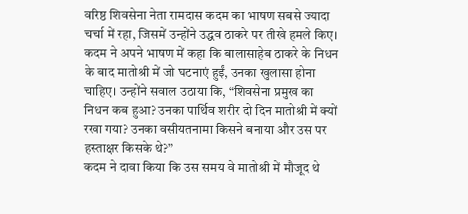वरिष्ठ शिवसेना नेता रामदास कदम का भाषण सबसे ज्यादा चर्चा में रहा, जिसमें उन्होंने उद्धव ठाकरे पर तीखे हमले किए। कदम ने अपने भाषण में कहा कि बालासाहेब ठाकरे के निधन के बाद मातोश्री में जो घटनाएं हुईं, उनका खुलासा होना चाहिए। उन्होंने सवाल उठाया कि, “शिवसेना प्रमुख का निधन कब हुआ? उनका पार्थिव शरीर दो दिन मातोश्री में क्यों रखा गया? उनका वसीयतनामा किसने बनाया और उस पर हस्ताक्षर किसके थे?”
कदम ने दावा किया कि उस समय वे मातोश्री में मौजूद थे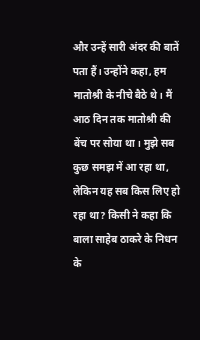और उन्हें सारी अंदर की बातें पता हैं। उन्होंने कहा, हम मातोश्री के नीचे बैठे थे। मैं आठ दिन तक मातोश्री की बेंच पर सोया था। मुझे सब कुछ समझ में आ रहा था, लेकिन यह सब किस लिए हो रहा था? किसी ने कहा कि बाला साहेब ठाकरे के निधन के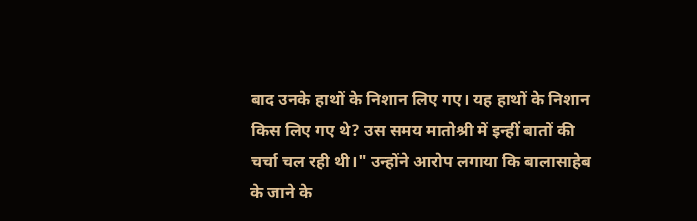बाद उनके हाथों के निशान लिए गए। यह हाथों के निशान किस लिए गए थे? उस समय मातोश्री में इन्हीं बातों की चर्चा चल रही थी।" उन्होंने आरोप लगाया कि बालासाहेब के जाने के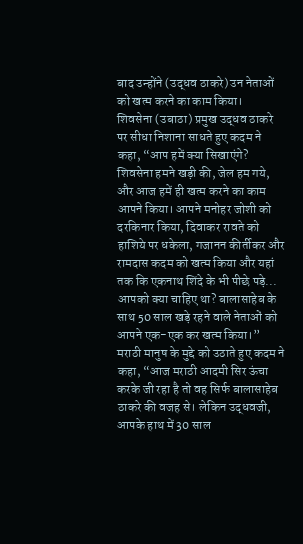बाद उन्होंने (उद्धव ठाकरे) उन नेताओं को खत्म करने का काम किया।
शिवसेना (उबाठा) प्रमुख उद्धव ठाकरे पर सीधा निशाना साधते हुए कदम ने कहा, “आप हमें क्या सिखाएंगे? शिवसेना हमने खड़ी की, जेल हम गये, और आज हमें ही खत्म करने का काम आपने किया। आपने मनोहर जोशी को दरकिनार किया, दिवाकर रावते को हाशिये पर धकेला, गजानन कीर्तीकर और रामदास कदम को खत्म किया और यहां तक कि एकनाथ शिंदे के भी पीछे पड़े... आपको क्या चाहिए था? बालासाहेब के साथ 50 साल खड़े रहने वाले नेताओं को आपने एक-एक कर खत्म किया।”
मराठी मानुष के मुद्दे को उठाते हुए कदम ने कहा, “आज मराठी आदमी सिर ऊंचा करके जी रहा है तो वह सिर्फ बालासाहेब ठाकरे की वजह से। लेकिन उद्धवजी, आपके हाथ में 30 साल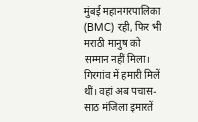मुंबई महानगरपालिका (BMC) रही, फिर भी मराठी मानुष को सम्मान नहीं मिला। गिरगांव में हमारी मिलें थीं। वहां अब पचास-साठ मंजिला इमारतें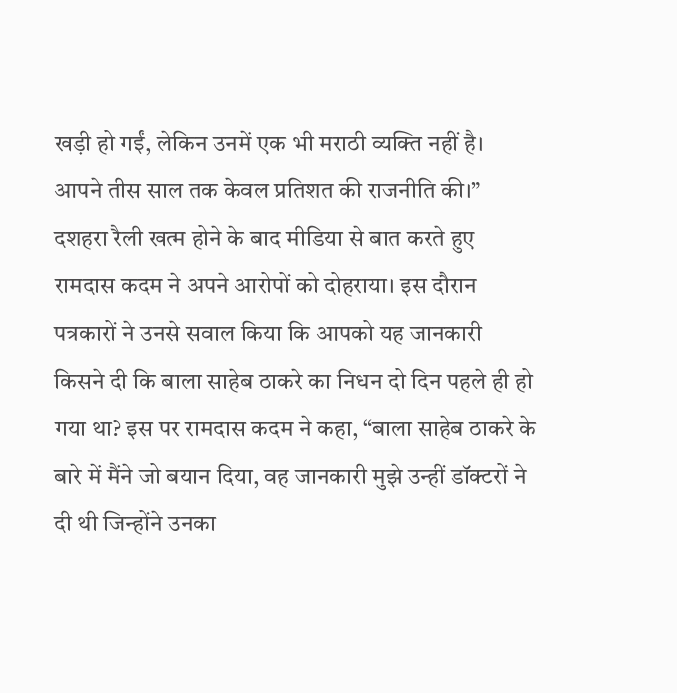खड़ी हो गईं, लेकिन उनमें एक भी मराठी व्यक्ति नहीं है। आपने तीस साल तक केवल प्रतिशत की राजनीति की।”
दशहरा रैली खत्म होने के बाद मीडिया से बात करते हुए रामदास कदम ने अपने आरोपों को दोहराया। इस दौरान पत्रकारों ने उनसे सवाल किया कि आपको यह जानकारी किसने दी कि बाला साहेब ठाकरे का निधन दो दिन पहले ही हो गया था? इस पर रामदास कदम ने कहा, “बाला साहेब ठाकरे के बारे में मैंने जो बयान दिया, वह जानकारी मुझे उन्हीं डॉक्टरों ने दी थी जिन्होंने उनका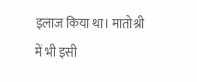इलाज किया था। मातोश्री में भी इसी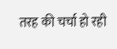तरह की चर्चा हो रही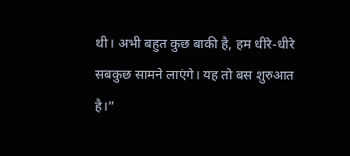थी। अभी बहुत कुछ बाकी है, हम धीरे-धीरे सबकुछ सामने लाएंगे। यह तो बस शुरुआत है।”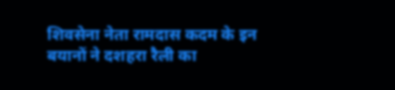शिवसेना नेता रामदास कदम के इन बयानों ने दशहरा रैली का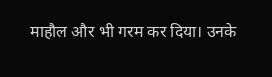माहौल और भी गरम कर दिया। उनके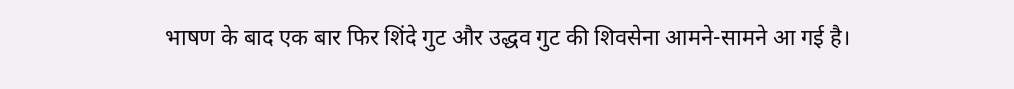भाषण के बाद एक बार फिर शिंदे गुट और उद्धव गुट की शिवसेना आमने-सामने आ गई है।